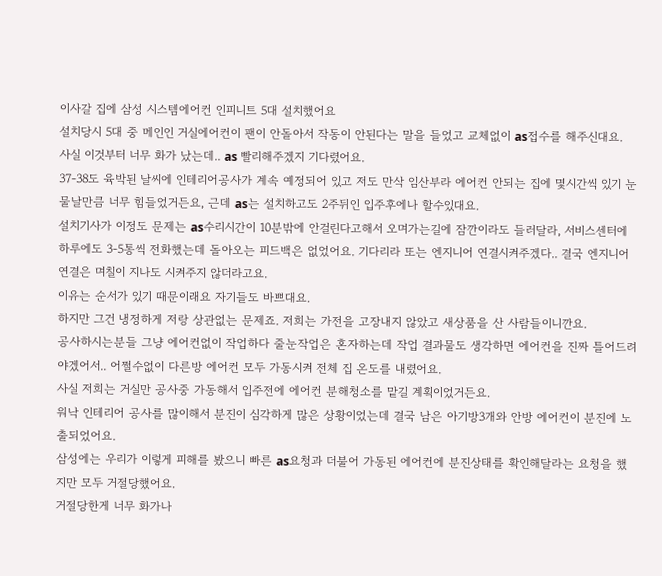이사갈 집에 삼성 시스템에어컨 인피니트 5대 설치했어요
설치당시 5대 중 메인인 거실에어컨이 팬이 안돌아서 작동이 안된다는 말을 들었고 교체없이 as접수를 해주신대요.
사실 이것부터 너무 화가 났는데.. as 빨리해주겠지 기다렸어요.
37-38도 육박된 날씨에 인테리어공사가 계속 예정되어 있고 저도 만삭 임산부라 에어컨 안되는 집에 몇시간씩 있기 눈물날만큼 너무 힘들었거든요, 근데 as는 설치하고도 2주뒤인 입주후에나 할수있대요.
설치기사가 이정도 문제는 as수리시간이 10분밖에 안걸린다고해서 오며가는길에 잠깐이라도 들러달라, 서비스센터에 하루에도 3-5통씩 전화했는데 돌아오는 피드백은 없었어요. 기다리라 또는 엔지니어 연결시켜주겠다.. 결국 엔지니어 연결은 며칠이 지나도 시켜주지 않더라고요.
이유는 순서가 있기 때문이래요 자기들도 바쁘대요.
하지만 그건 냉정하게 저랑 상관없는 문제죠. 저희는 가전을 고장내지 않았고 새상품을 산 사람들이니깐요.
공사하시는분들 그냥 에어컨없이 작업하다 줄눈작업은 혼자하는데 작업 결과물도 생각하면 에어컨을 진짜 틀어드려야겠어서.. 어쩔수없이 다른방 에어컨 모두 가동시켜 전체 집 온도를 내렸어요.
사실 저희는 거실만 공사중 가동해서 입주전에 에어컨 분해청소를 맡길 계획이었거든요.
워낙 인테리어 공사를 많이해서 분진이 심각하게 많은 상황이었는데 결국 남은 아기방3개와 안방 에어컨이 분진에 노출되었어요.
삼성에는 우리가 이렇게 피해를 봤으니 빠른 as요청과 더불어 가동된 에어컨에 분진상태를 확인해달라는 요청을 했지만 모두 거절당했어요.
거절당한게 너무 화가나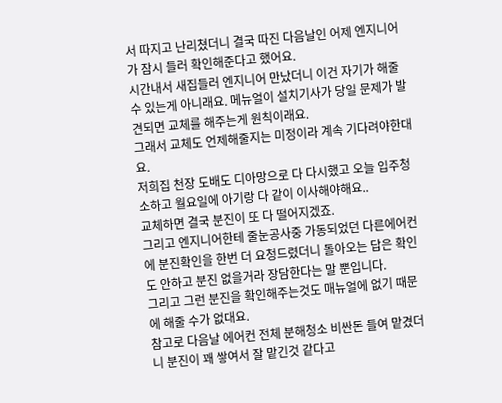서 따지고 난리쳤더니 결국 따진 다음날인 어제 엔지니어가 잠시 들러 확인해준다고 했어요.
시간내서 새집들러 엔지니어 만났더니 이건 자기가 해줄수 있는게 아니래요. 메뉴얼이 설치기사가 당일 문제가 발견되면 교체를 해주는게 원칙이래요.
그래서 교체도 언제해줄지는 미정이라 계속 기다려야한대요.
저희집 천장 도배도 디아망으로 다 다시했고 오늘 입주청소하고 월요일에 아기랑 다 같이 이사해야해요..
교체하면 결국 분진이 또 다 떨어지겠죠.
그리고 엔지니어한테 줄눈공사중 가동되었던 다른에어컨에 분진확인을 한번 더 요청드렸더니 돌아오는 답은 확인도 안하고 분진 없을거라 장담한다는 말 뿐입니다.
그리고 그런 분진을 확인해주는것도 매뉴얼에 없기 때문에 해줄 수가 없대요.
참고로 다음날 에어컨 전체 분해청소 비싼돈 들여 맡겼더니 분진이 꽤 쌓여서 잘 맡긴것 같다고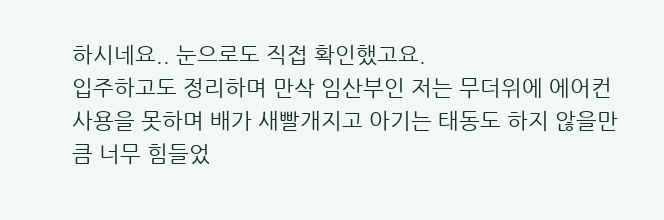하시네요.. 눈으로도 직접 확인했고요.
입주하고도 정리하며 만삭 임산부인 저는 무더위에 에어컨 사용을 못하며 배가 새빨개지고 아기는 태동도 하지 않을만큼 너무 힘들었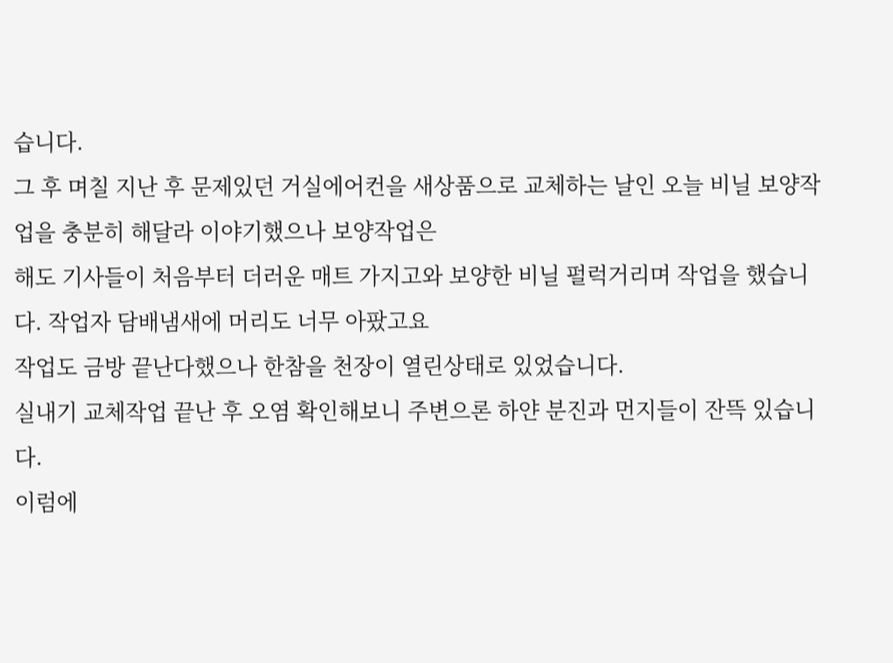습니다.
그 후 며칠 지난 후 문제있던 거실에어컨을 새상품으로 교체하는 날인 오늘 비닐 보양작업을 충분히 해달라 이야기했으나 보양작업은
해도 기사들이 처음부터 더러운 매트 가지고와 보양한 비닐 펄럭거리며 작업을 했습니다. 작업자 담배냄새에 머리도 너무 아팠고요
작업도 금방 끝난다했으나 한참을 천장이 열린상태로 있었습니다.
실내기 교체작업 끝난 후 오염 확인해보니 주변으론 하얀 분진과 먼지들이 잔뜩 있습니다.
이럼에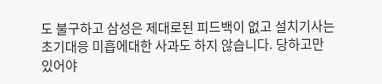도 불구하고 삼성은 제대로된 피드백이 없고 설치기사는 초기대응 미흡에대한 사과도 하지 않습니다. 당하고만 있어야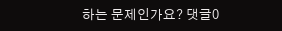하는 문제인가요? 댓글0